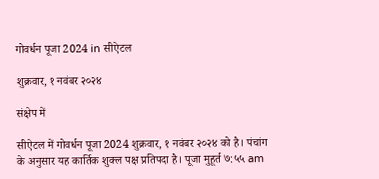गोवर्धन पूजा 2024 in सीऐटल

शुक्रवार, १ नवंबर २०२४

संक्षेप में

सीऐटल में गोवर्धन पूजा 2024 शुक्रवार, १ नवंबर २०२४ को है। पंचांग के अनुसार यह कार्तिक शुक्ल पक्ष प्रतिपदा है। पूजा मुहूर्त ७:५५ am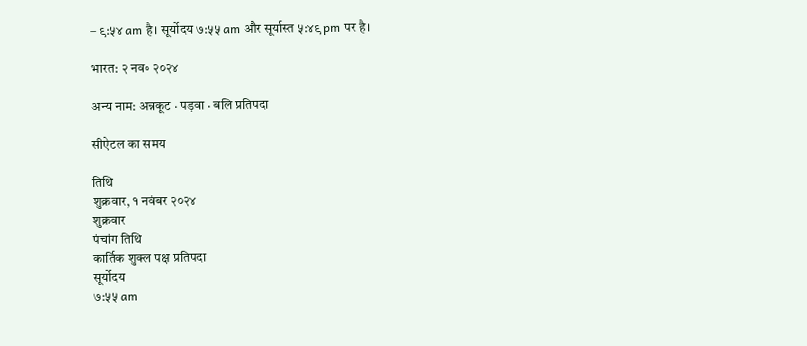– ९:५४ am है। सूर्योदय ७:५५ am और सूर्यास्त ५:४९ pm पर है।

भारत: २ नव॰ २०२४

अन्य नाम: अन्नकूट · पड़वा · बलि प्रतिपदा

सीऐटल का समय

तिथि
शुक्रवार, १ नवंबर २०२४
शुक्रवार
पंचांग तिथि
कार्तिक शुक्ल पक्ष प्रतिपदा
सूर्योदय
७:५५ am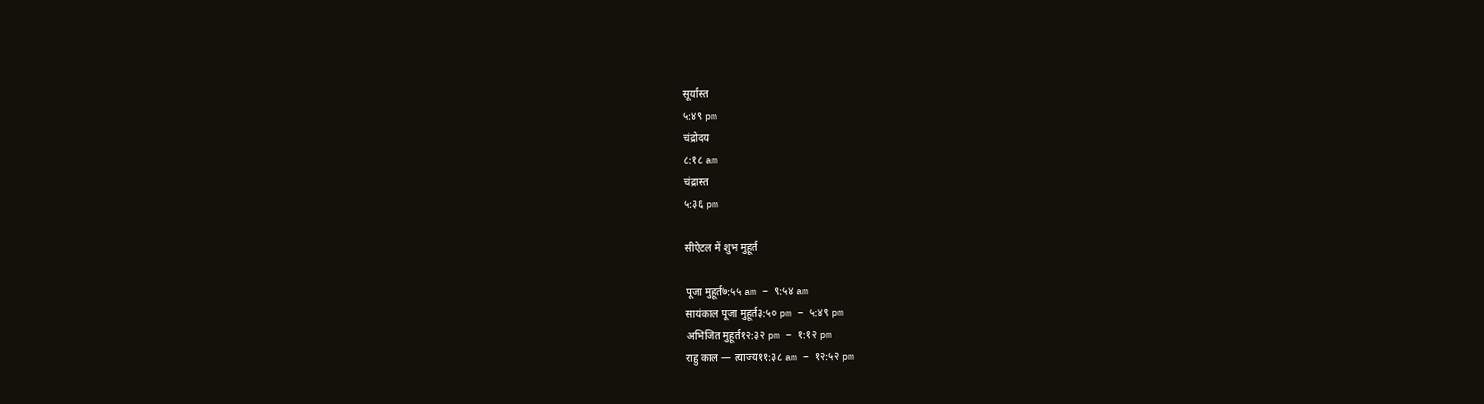सूर्यास्त
५:४९ pm
चंद्रोदय
८:१८ am
चंद्रास्त
५:३६ pm

सीऐटल में शुभ मुहूर्त

पूजा मुहूर्त७:५५ am – ९:५४ am
सायंकाल पूजा मुहूर्त३:५० pm – ५:४९ pm
अभिजित मुहूर्त१२:३२ pm – १:१२ pm
राहु काल — त्याज्य११:३८ am – १२:५२ pm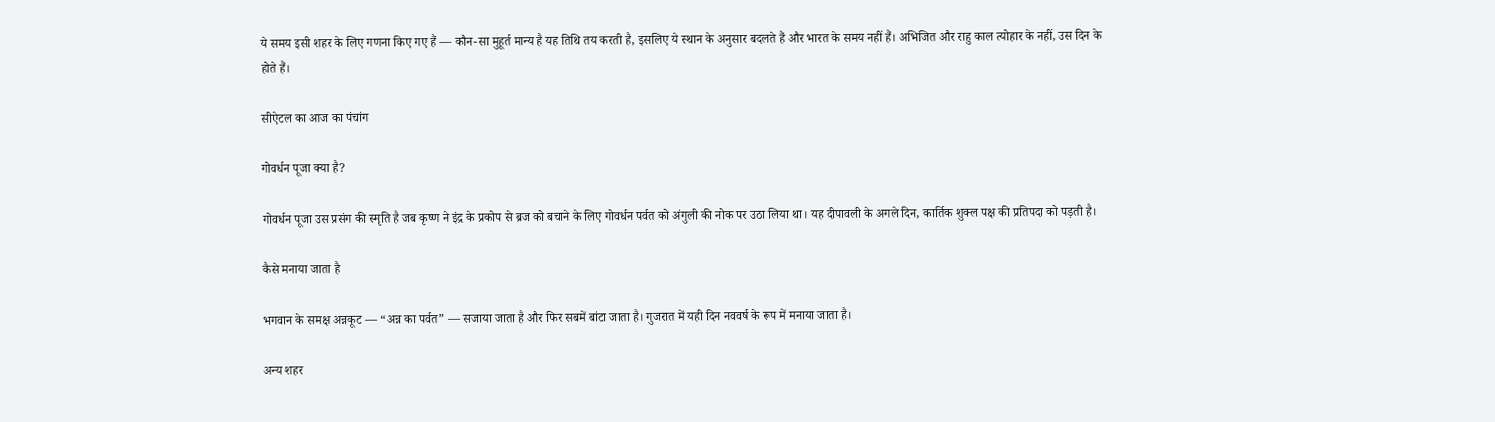ये समय इसी शहर के लिए गणना किए गए हैं — कौन-सा मुहूर्त मान्य है यह तिथि तय करती है, इसलिए ये स्थान के अनुसार बदलते हैं और भारत के समय नहीं हैं। अभिजित और राहु काल त्योहार के नहीं, उस दिन के होते हैं।

सीऐटल का आज का पंचांग

गोवर्धन पूजा क्या है?

गोवर्धन पूजा उस प्रसंग की स्मृति है जब कृष्ण ने इंद्र के प्रकोप से ब्रज को बचाने के लिए गोवर्धन पर्वत को अंगुली की नोक पर उठा लिया था। यह दीपावली के अगले दिन, कार्तिक शुक्ल पक्ष की प्रतिपदा को पड़ती है।

कैसे मनाया जाता है

भगवान के समक्ष अन्नकूट — “अन्न का पर्वत” — सजाया जाता है और फिर सबमें बांटा जाता है। गुजरात में यही दिन नववर्ष के रूप में मनाया जाता है।

अन्य शहर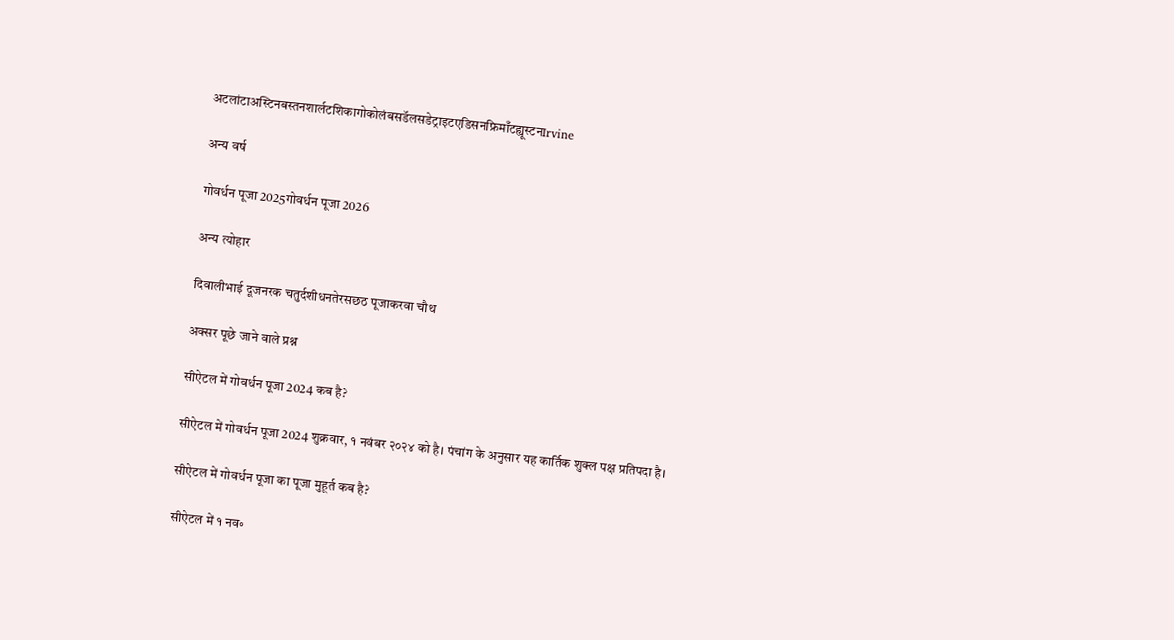अटलांटाअस्टिनबस्तनशार्लटशिकागोकोलंबसडॅलसडेट्राइटएडिसनफ्रिमाँटह्यूस्टनIrvine

अन्य वर्ष

गोवर्धन पूजा 2025गोवर्धन पूजा 2026

अन्य त्योहार

दिवालीभाई दूजनरक चतुर्दशीधनतेरसछठ पूजाकरवा चौथ

अक्सर पूछे जाने वाले प्रश्न

सीऐटल में गोवर्धन पूजा 2024 कब है?

सीऐटल में गोवर्धन पूजा 2024 शुक्रवार, १ नवंबर २०२४ को है। पंचांग के अनुसार यह कार्तिक शुक्ल पक्ष प्रतिपदा है।

सीऐटल में गोवर्धन पूजा का पूजा मुहूर्त कब है?

सीऐटल में १ नव॰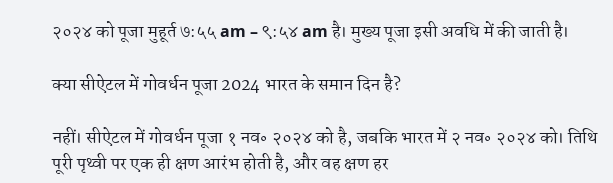२०२४ को पूजा मुहूर्त ७:५५ am – ९:५४ am है। मुख्य पूजा इसी अवधि में की जाती है।

क्या सीऐटल में गोवर्धन पूजा 2024 भारत के समान दिन है?

नहीं। सीऐटल में गोवर्धन पूजा १ नव॰ २०२४ को है, जबकि भारत में २ नव॰ २०२४ को। तिथि पूरी पृथ्वी पर एक ही क्षण आरंभ होती है, और वह क्षण हर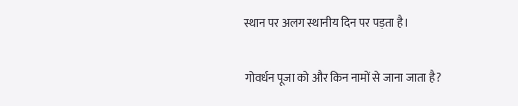स्थान पर अलग स्थानीय दिन पर पड़ता है।

गोवर्धन पूजा को और किन नामों से जाना जाता है?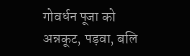गोवर्धन पूजा को अन्नकूट, पड़वा, बलि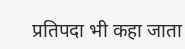प्रतिपदा भी कहा जाता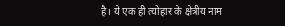है। ये एक ही त्योहार के क्षेत्रीय नाम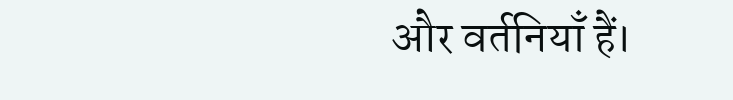और वर्तनियाँ हैं।